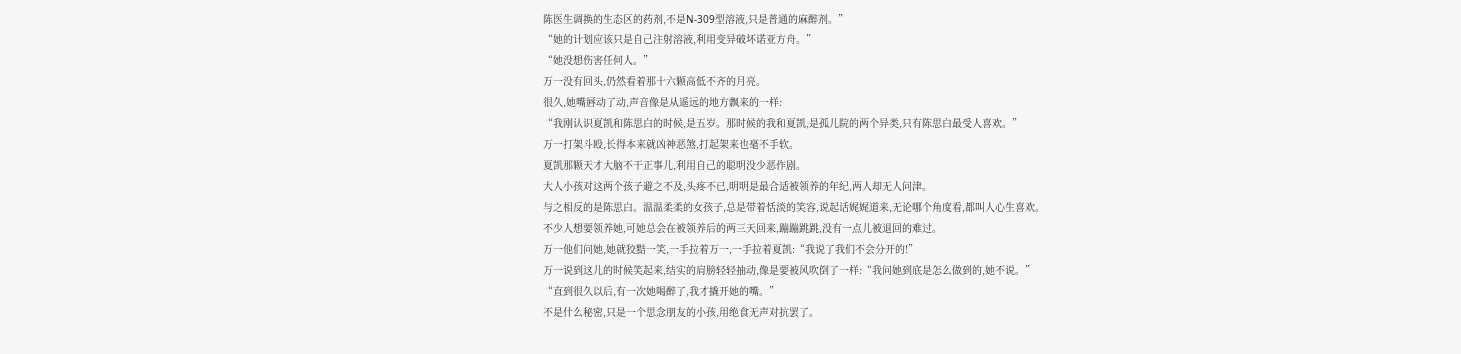陈医生调换的生态区的药剂,不是N-309型溶液,只是普通的麻醉剂。”
“她的计划应该只是自己注射溶液,利用变异破坏诺亚方舟。”
“她没想伤害任何人。”
万一没有回头,仍然看着那十六颗高低不齐的月亮。
很久,她嘴唇动了动,声音像是从遥远的地方飘来的一样:
“我刚认识夏凯和陈思白的时候,是五岁。那时候的我和夏凯,是孤儿院的两个异类,只有陈思白最受人喜欢。”
万一打架斗殴,长得本来就凶神恶煞,打起架来也毫不手软。
夏凯那颗天才大脑不干正事儿,利用自己的聪明没少恶作剧。
大人小孩对这两个孩子避之不及,头疼不已,明明是最合适被领养的年纪,两人却无人问津。
与之相反的是陈思白。温温柔柔的女孩子,总是带着恬淡的笑容,说起话娓娓道来,无论哪个角度看,都叫人心生喜欢。
不少人想要领养她,可她总会在被领养后的两三天回来,蹦蹦跳跳,没有一点儿被退回的难过。
万一他们问她,她就狡黠一笑,一手拉着万一,一手拉着夏凯:“我说了我们不会分开的!”
万一说到这儿的时候笑起来,结实的肩膀轻轻抽动,像是要被风吹倒了一样:“我问她到底是怎么做到的,她不说。”
“直到很久以后,有一次她喝醉了,我才撬开她的嘴。”
不是什么秘密,只是一个思念朋友的小孩,用绝食无声对抗罢了。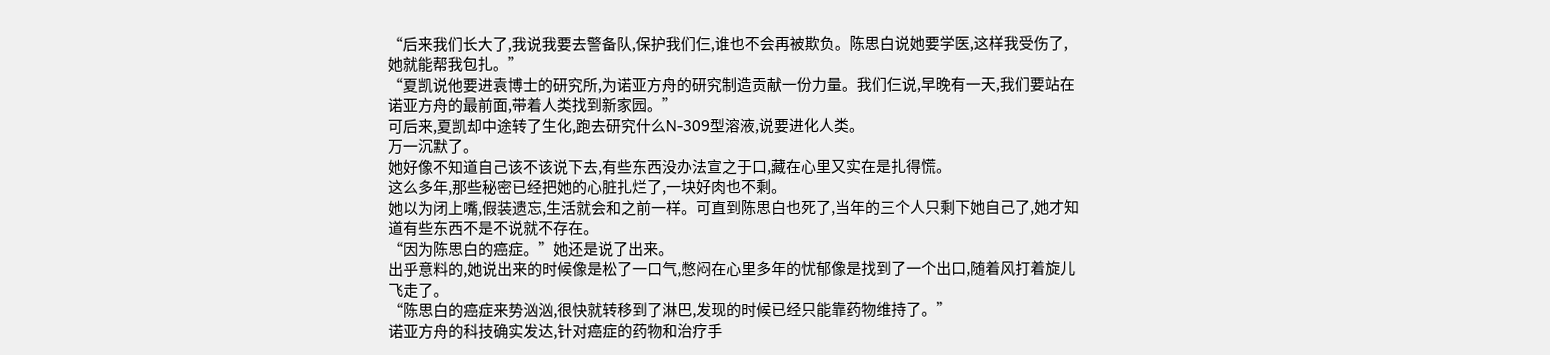“后来我们长大了,我说我要去警备队,保护我们仨,谁也不会再被欺负。陈思白说她要学医,这样我受伤了,她就能帮我包扎。”
“夏凯说他要进袁博士的研究所,为诺亚方舟的研究制造贡献一份力量。我们仨说,早晚有一天,我们要站在诺亚方舟的最前面,带着人类找到新家园。”
可后来,夏凯却中途转了生化,跑去研究什么N-309型溶液,说要进化人类。
万一沉默了。
她好像不知道自己该不该说下去,有些东西没办法宣之于口,藏在心里又实在是扎得慌。
这么多年,那些秘密已经把她的心脏扎烂了,一块好肉也不剩。
她以为闭上嘴,假装遗忘,生活就会和之前一样。可直到陈思白也死了,当年的三个人只剩下她自己了,她才知道有些东西不是不说就不存在。
“因为陈思白的癌症。”她还是说了出来。
出乎意料的,她说出来的时候像是松了一口气,憋闷在心里多年的忧郁像是找到了一个出口,随着风打着旋儿飞走了。
“陈思白的癌症来势汹汹,很快就转移到了淋巴,发现的时候已经只能靠药物维持了。”
诺亚方舟的科技确实发达,针对癌症的药物和治疗手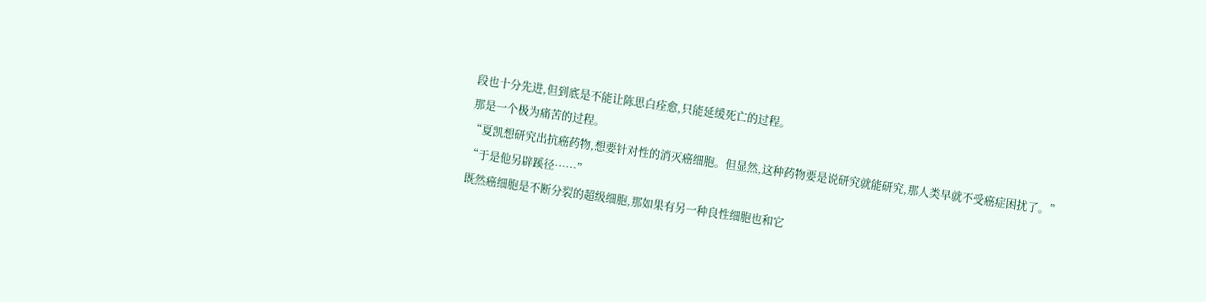段也十分先进,但到底是不能让陈思白痊愈,只能延缓死亡的过程。
那是一个极为痛苦的过程。
“夏凯想研究出抗癌药物,想要针对性的消灭癌细胞。但显然,这种药物要是说研究就能研究,那人类早就不受癌症困扰了。”
“于是他另辟蹊径……”
既然癌细胞是不断分裂的超级细胞,那如果有另一种良性细胞也和它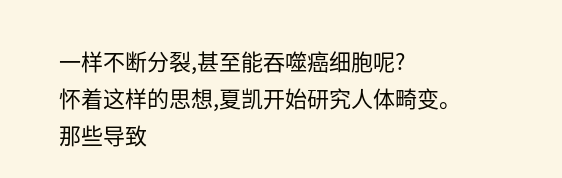一样不断分裂,甚至能吞噬癌细胞呢?
怀着这样的思想,夏凯开始研究人体畸变。
那些导致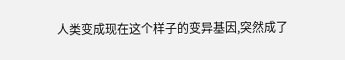人类变成现在这个样子的变异基因,突然成了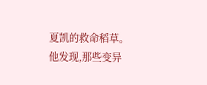夏凯的救命稻草。他发现,那些变异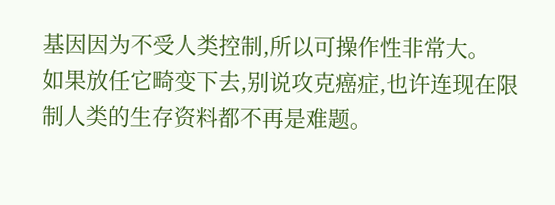基因因为不受人类控制,所以可操作性非常大。
如果放任它畸变下去,别说攻克癌症,也许连现在限制人类的生存资料都不再是难题。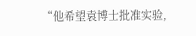“他希望袁博士批准实验,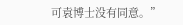可袁博士没有同意。”